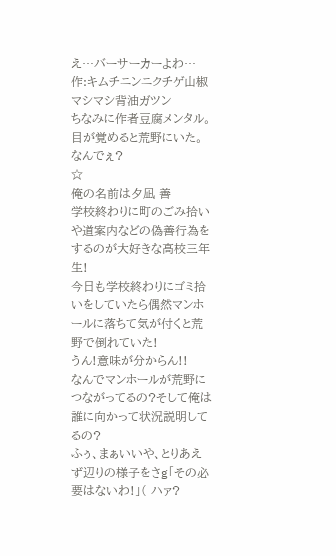え…バーサーカーよわ… 作:キムチニンニクチゲ山椒マシマシ背油ガツン
ちなみに作者豆腐メンタル。
目が覚めると荒野にいた。
なんでぇ?
☆
俺の名前は夕凪 善
学校終わりに町のごみ拾いや道案内などの偽善行為をするのが大好きな高校三年生!
今日も学校終わりにゴミ拾いをしていたら偶然マンホールに落ちて気が付くと荒野で倒れていた!
うん!意味が分からん!!
なんでマンホールが荒野につながってるの?そして俺は誰に向かって状況説明してるの?
ふぅ、まぁいいや、とりあえず辺りの様子をさg「その必要はないわ!」( ハァ?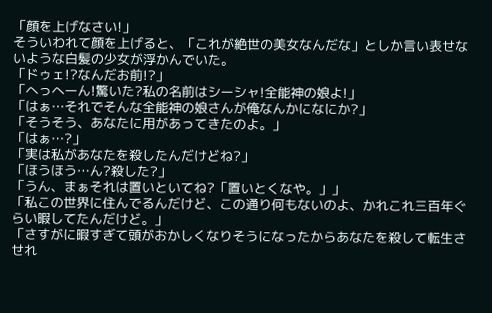「顔を上げなさい!」
そういわれて顔を上げると、「これが絶世の美女なんだな」としか言い表せないような白髪の少女が浮かんでいた。
「ドゥェ!?なんだお前!?」
「へっへーん!驚いた?私の名前はシーシャ!全能神の娘よ!」
「はぁ…それでそんな全能神の娘さんが俺なんかになにか?」
「そうそう、あなたに用があってきたのよ。」
「はぁ…?」
「実は私があなたを殺したんだけどね?」
「ほうほう…ん?殺した?」
「うん、まぁそれは置いといてね?「置いとくなや。」」
「私この世界に住んでるんだけど、この通り何もないのよ、かれこれ三百年ぐらい暇してたんだけど。」
「さすがに暇すぎて頭がおかしくなりそうになったからあなたを殺して転生させれ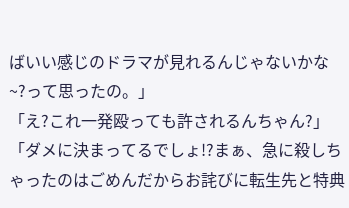ばいい感じのドラマが見れるんじゃないかな~?って思ったの。」
「え?これ一発殴っても許されるんちゃん?」
「ダメに決まってるでしょ!?まぁ、急に殺しちゃったのはごめんだからお詫びに転生先と特典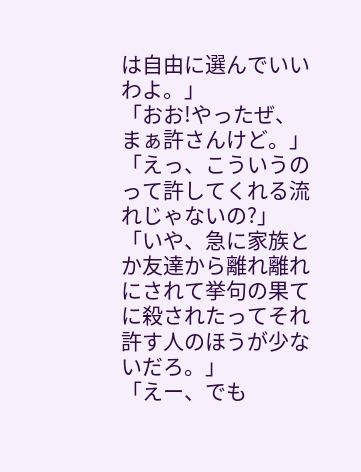は自由に選んでいいわよ。」
「おお!やったぜ、まぁ許さんけど。」
「えっ、こういうのって許してくれる流れじゃないの?」
「いや、急に家族とか友達から離れ離れにされて挙句の果てに殺されたってそれ許す人のほうが少ないだろ。」
「えー、でも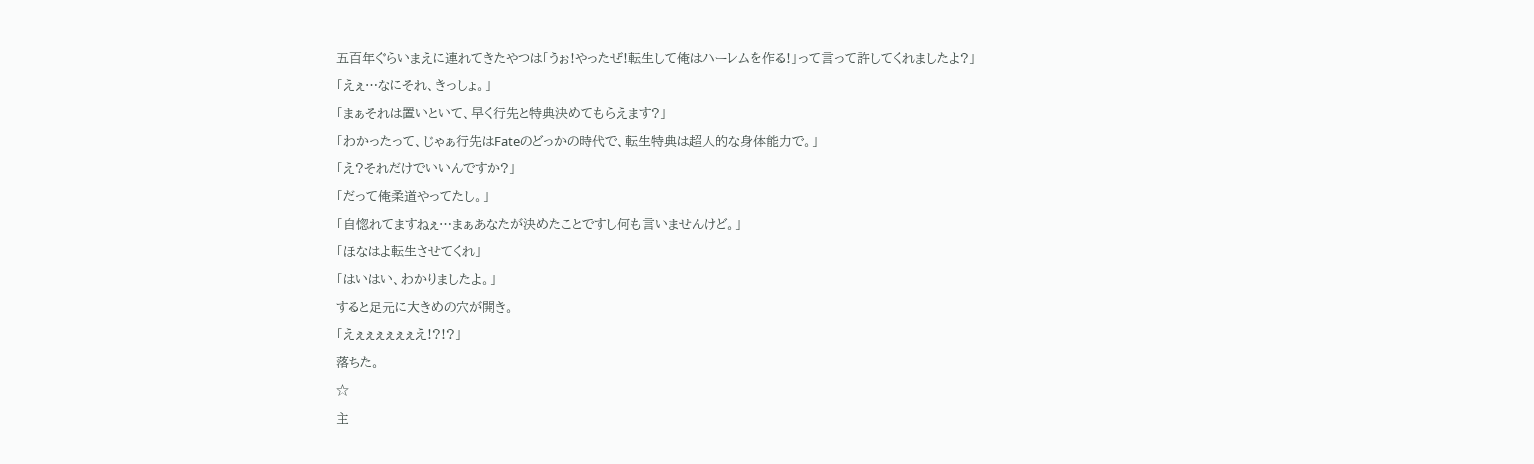五百年ぐらいまえに連れてきたやつは「うぉ!やったぜ!転生して俺はハーレムを作る!」って言って許してくれましたよ?」
「えぇ…なにそれ、きっしょ。」
「まぁそれは置いといて、早く行先と特典決めてもらえます?」
「わかったって、じゃぁ行先はFateのどっかの時代で、転生特典は超人的な身体能力で。」
「え?それだけでいいんですか?」
「だって俺柔道やってたし。」
「自惚れてますねぇ…まぁあなたが決めたことですし何も言いませんけど。」
「ほなはよ転生させてくれ」
「はいはい、わかりましたよ。」
すると足元に大きめの穴が開き。
「えぇぇぇぇぇぇえ!?!?」
落ちた。
☆
主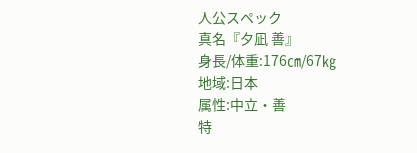人公スペック
真名『夕凪 善』
身長/体重:176㎝/67㎏
地域:日本
属性:中立・善
特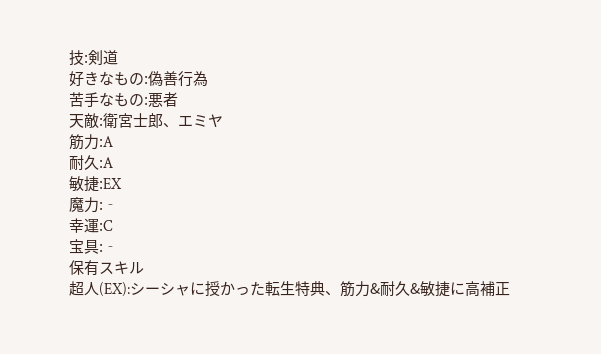技:剣道
好きなもの:偽善行為
苦手なもの:悪者
天敵:衛宮士郎、エミヤ
筋力:A
耐久:A
敏捷:EX
魔力:‐
幸運:C
宝具:‐
保有スキル
超人(EX):シーシャに授かった転生特典、筋力&耐久&敏捷に高補正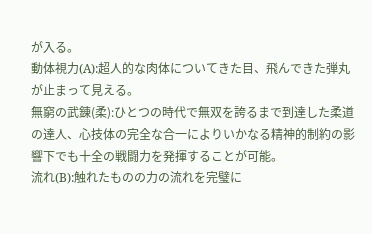が入る。
動体視力(A):超人的な肉体についてきた目、飛んできた弾丸が止まって見える。
無窮の武錬(柔):ひとつの時代で無双を誇るまで到達した柔道の達人、心技体の完全な合一によりいかなる精神的制約の影響下でも十全の戦闘力を発揮することが可能。
流れ(B):触れたものの力の流れを完璧に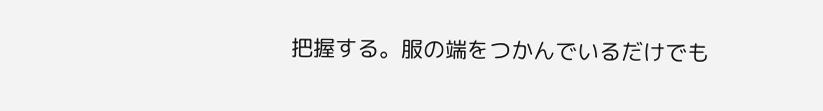把握する。服の端をつかんでいるだけでも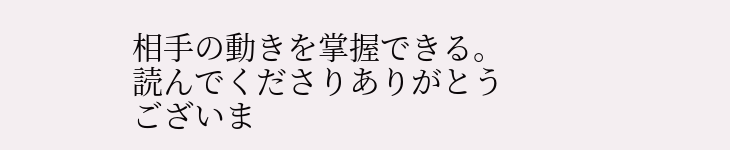相手の動きを掌握できる。
読んでくださりありがとうございま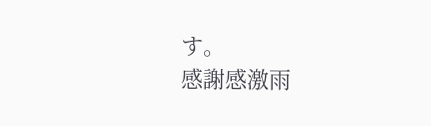す。
感謝感激雨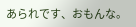あられです、おもんな。